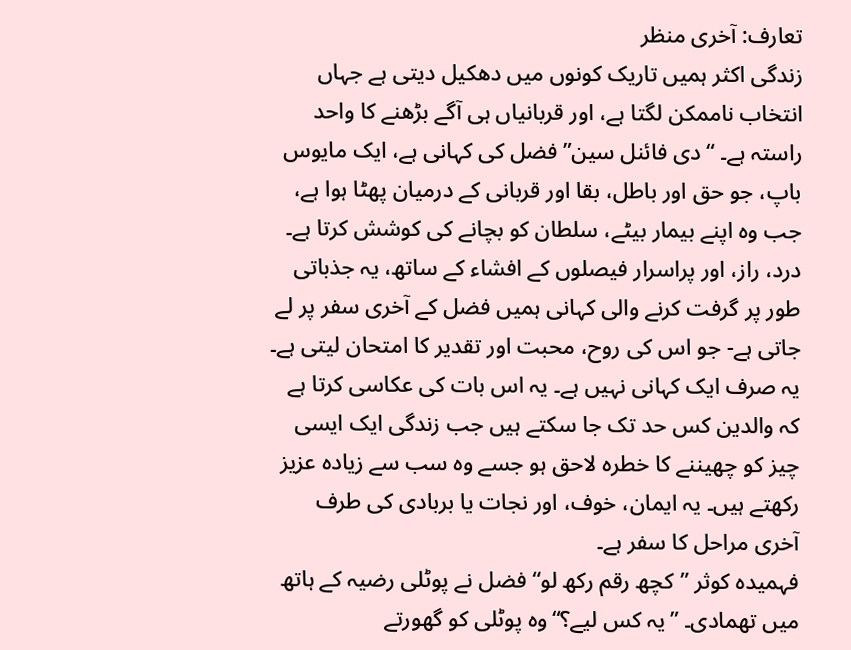تعارف: آخری منظر
زندگی اکثر ہمیں تاریک کونوں میں دھکیل دیتی ہے جہاں انتخاب ناممکن لگتا ہے، اور قربانیاں ہی آگے بڑھنے کا واحد راستہ ہے۔ “دی فائنل سین” فضل کی کہانی ہے، ایک مایوس باپ، جو حق اور باطل، بقا اور قربانی کے درمیان پھٹا ہوا ہے، جب وہ اپنے بیمار بیٹے، سلطان کو بچانے کی کوشش کرتا ہے۔
درد، راز، اور پراسرار فیصلوں کے افشاء کے ساتھ، یہ جذباتی طور پر گرفت کرنے والی کہانی ہمیں فضل کے آخری سفر پر لے جاتی ہے- جو اس کی روح، محبت اور تقدیر کا امتحان لیتی ہے۔
یہ صرف ایک کہانی نہیں ہے۔ یہ اس بات کی عکاسی کرتا ہے کہ والدین کس حد تک جا سکتے ہیں جب زندگی ایک ایسی چیز کو چھیننے کا خطرہ لاحق ہو جسے وہ سب سے زیادہ عزیز رکھتے ہیں۔ یہ ایمان، خوف، اور نجات یا بربادی کی طرف آخری مراحل کا سفر ہے۔
فہمیدہ کوثر ”کچھ رقم رکھ لو“فضل نے پوٹلی رضیہ کے ہاتھ میں تھمادی۔ ”یہ کس لیے؟“وہ پوٹلی کو گھورتے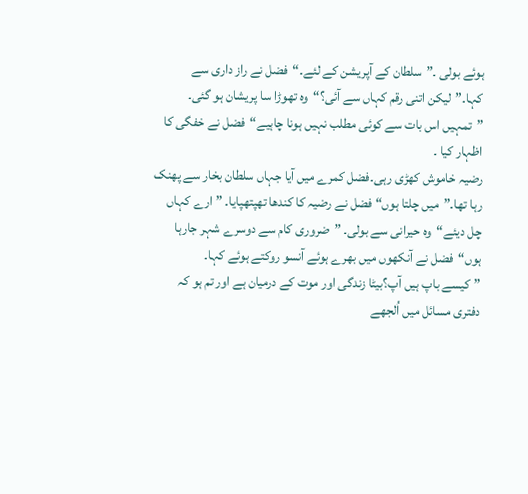ہوئے بولی ۔”سلطان کے آپریشن کے لئے۔“فضل نے راز داری سے کہا۔”لیکن اتنی رقم کہاں سے آئی؟“وہ تھوڑا سا پریشان ہو گئی۔ ”تمہیں اس بات سے کوئی مطلب نہیں ہونا چاہیے“فضل نے خفگی کا اظہار کیا ۔
رضیہ خاموش کھڑی رہی۔فضل کمرے میں آیا جہاں سلطان بخار سے پھنک رہا تھا۔”میں چلتا ہوں“ فضل نے رضیہ کا کندھا تھپتھپایا۔ ”ارے کہاں چل دیئے“وہ حیرانی سے بولی۔ ”ضروری کام سے دوسرے شہر جارہا ہوں“فضل نے آنکھوں میں بھرے ہوئے آنسو روکتے ہوئے کہا۔
”کیسے باپ ہیں آپ؟بیٹا زندگی اور موت کے درمیان ہے اور تم ہو کہ دفتری مسائل میں اُلجھے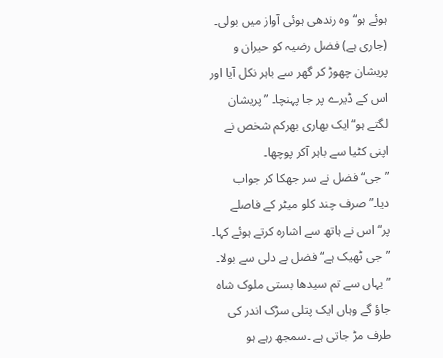ہوئے ہو“وہ رندھی ہوئی آواز میں بولی۔ (جاری ہے) فضل رضیہ کو حیران و پریشان چھوڑ کر گھر سے باہر نکل آیا اور اس کے ڈیرے پر جا پہنچا۔ ”پریشان لگتے ہو“ایک بھاری بھرکم شخص نے اپنی کٹیا سے باہر آکر پوچھا۔ ”جی“فضل نے سر جھکا کر جواب دیا۔”صرف چند کلو میٹر کے فاصلے پر“اس نے ہاتھ سے اشارہ کرتے ہوئے کہا۔
”جی ٹھیک ہے“فضل بے دلی سے بولا۔ ”یہاں سے تم سیدھا بستی ملوک شاہ جاؤ گے وہاں ایک پتلی سڑک اندر کی طرف مڑ جاتی ہے ۔سمجھ رہے ہو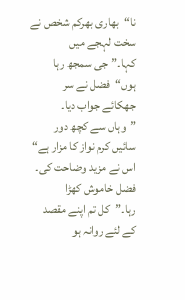نا“بھاری بھرکم شخص نے سخت لہجے میں کہا۔”جی سمجھ رہا ہوں“فضل نے سر جھکائے جواب دیا۔
”وہاں سے کچھ دور سائیں کرم نواز کا مزار ہے“ اس نے مزید وضاحت کی۔ فضل خاموش کھڑا رہا۔”کل تم اپنے مقصد کے لئے روانہ ہو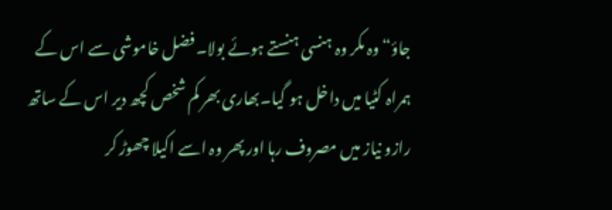جاؤ“وہ مکر وہ ہنسی ہنستے ہوئے بولا۔ فضل خاموشی سے اس کے ہمراہ کٹیا میں داخل ہو گیا۔بھاری بھر کم شخص کچھ دیر اس کے ساتھ رازو نیاز میں مصروف رہا اور پھر وہ اسے اکیلا چھوڑ کر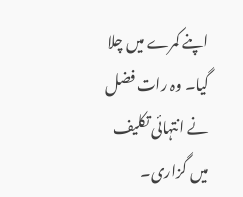اپنے کمرے میں چلا گیا۔ وہ رات فضل نے انتہائی تکلیف میں گزاری۔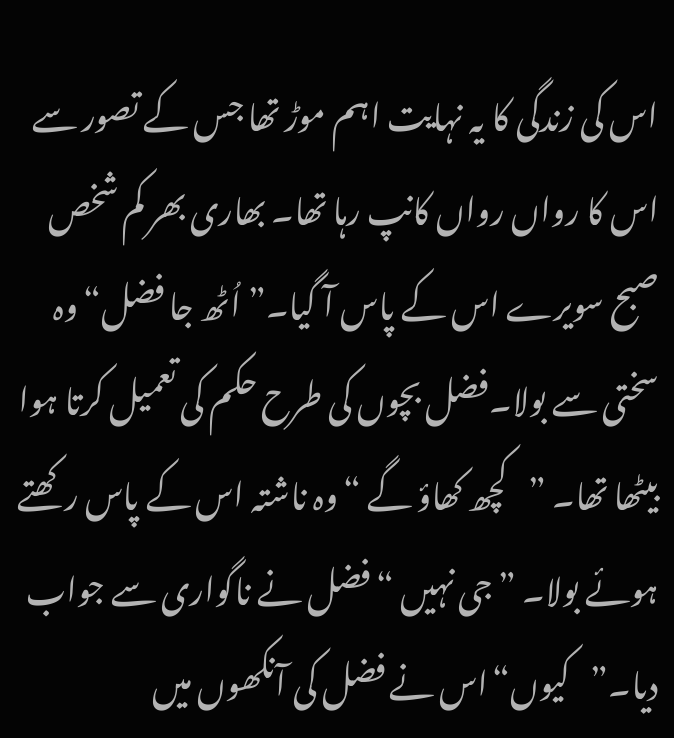اس کی زندگی کا یہ نہایت اہم موڑ تھا جس کے تصور سے اس کا رواں رواں کانپ رہا تھا۔ بھاری بھر کم شخص صبح سویرے اس کے پاس آ گیا۔”اُٹھ جا فضل“وہ سختی سے بولا۔فضل بچوں کی طرح حکم کی تعمیل کرتا ہوا بیٹھا تھا۔ ”کچھ کھاؤ گے “وہ ناشتہ اس کے پاس رکھتے ہوئے بولا۔ ”جی نہیں “فضل نے ناگواری سے جواب دیا۔”کیوں“اس نے فضل کی آنکھوں میں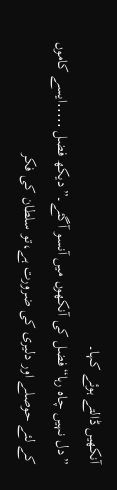آنکھیں ڈالتے ہوئے کہا۔
”دل نہیں چاہ رہا“فضل کی آنکھوں میں آنسو آگئے۔”دیکھ فضل ․․․․․ایسے کاموں کے لئے حوصلے اور دلیری کی ضرورت ہے،تو سلطان کی فکر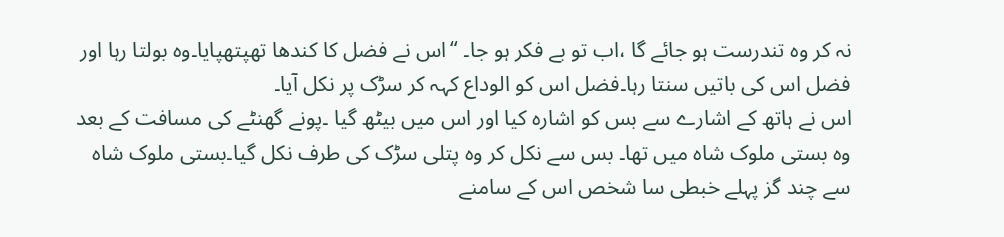نہ کر وہ تندرست ہو جائے گا ،اب تو بے فکر ہو جا۔ “اس نے فضل کا کندھا تھپتھپایا۔وہ بولتا رہا اور فضل اس کی باتیں سنتا رہا۔فضل اس کو الوداع کہہ کر سڑک پر نکل آیا۔
اس نے ہاتھ کے اشارے سے بس کو اشارہ کیا اور اس میں بیٹھ گیا ۔پونے گھنٹے کی مسافت کے بعد وہ بستی ملوک شاہ میں تھا۔ بس سے نکل کر وہ پتلی سڑک کی طرف نکل گیا۔بستی ملوک شاہ سے چند گز پہلے خبطی سا شخص اس کے سامنے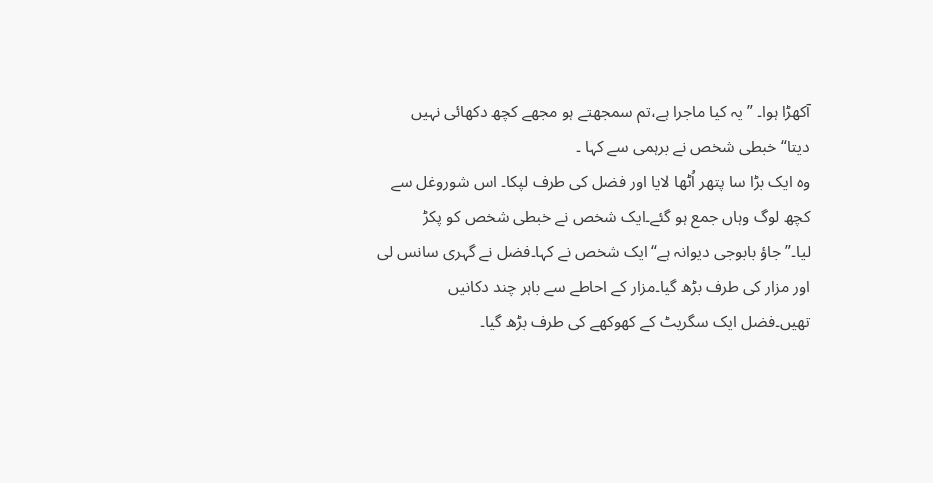آکھڑا ہوا۔ ”یہ کیا ماجرا ہے،تم سمجھتے ہو مجھے کچھ دکھائی نہیں دیتا“خبطی شخص نے برہمی سے کہا ۔
وہ ایک بڑا سا پتھر اُٹھا لایا اور فضل کی طرف لپکا۔ اس شوروغل سے کچھ لوگ وہاں جمع ہو گئے۔ایک شخص نے خبطی شخص کو پکڑ لیا۔”جاؤ بابوجی دیوانہ ہے“ایک شخص نے کہا۔فضل نے گہری سانس لی اور مزار کی طرف بڑھ گیا۔مزار کے احاطے سے باہر چند دکانیں تھیں۔فضل ایک سگریٹ کے کھوکھے کی طرف بڑھ گیا۔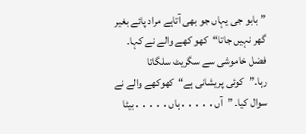”بابو جی یہاں جو بھی آتاہے مراد پائے بغیر گھر نہیں جاتا“کھو کھے والے نے کہا۔ فضل خاموشی سے سگریٹ سلگاتا رہا۔”کوئی پریشانی ہے“کھوکھے والے نے سوال کیا۔ ”آں․․․․․ہاں․․․․․بیٹا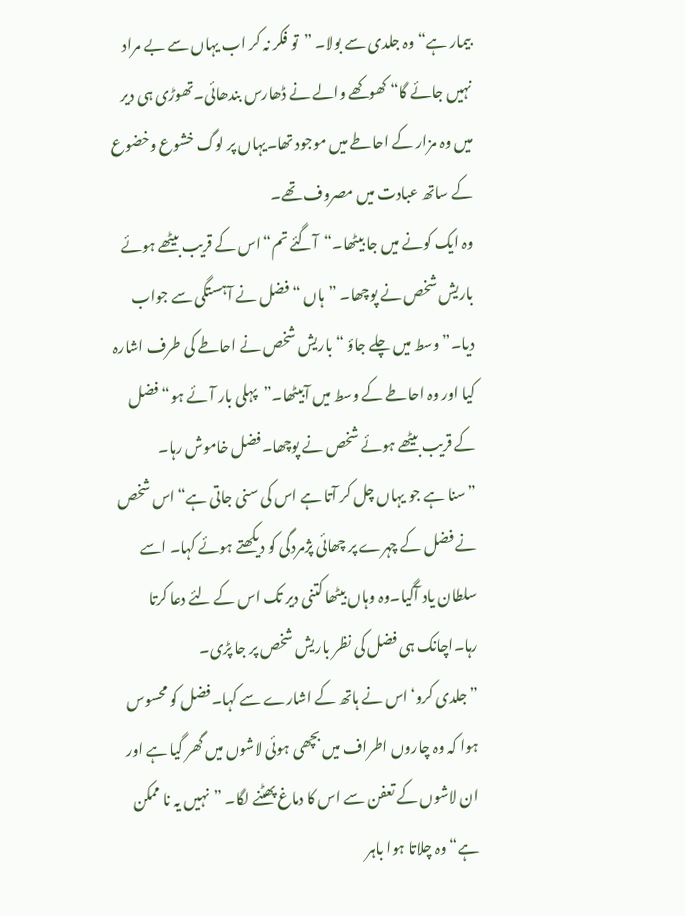بیمار ہے“وہ جلدی سے بولا۔ ”تو فکر نہ کر اب یہاں سے بے مراد نہیں جائے گا“ کھوکھے والے نے ڈھارس بندھائی۔تھوڑی ہی دیر میں وہ مزار کے احاطے میں موجود تھا۔یہاں پر لوگ خشوع وخضوع کے ساتھ عبادت میں مصروف تھے۔
وہ ایک کونے میں جا بیٹھا۔“آگئے تم“اس کے قریب بیٹھے ہوئے باریش شخص نے پوچھا۔ ”ہاں “فضل نے آہستگی سے جواب دیا۔”وسط میں چلے جاؤ “باریش شخص نے احاطے کی طرف اشارہ کیا اور وہ احاطے کے وسط میں آبیٹھا۔”پہلی بار آئے ہو“فضل کے قریب بیٹھے ہوئے شخص نے پوچھا۔فضل خاموش رہا۔
”سنا ہے جو یہاں چل کر آتا ہے اس کی سنی جاتی ہے“اس شخص نے فضل کے چہرے پر چھائی پژمردگی کو دیکھتے ہوئے کہا۔ اسے سلطان یاد آگیا۔وہ وہاں بیٹھا کتنی دیر تک اس کے لئے دعا کرتا رہا۔اچانک ہی فضل کی نظر باریش شخص پر جا پڑی۔
”جلدی کرو‘اس نے ہاتھ کے اشارے سے کہا۔فضل کو محسوس ہوا کہ وہ چاروں اطراف میں بچھی ہوئی لاشوں میں گھر گیا ہے اور ان لاشوں کے تعفن سے اس کا دماغ پھٹنے لگا۔ ”نہیں یہ نا ممکن ہے“وہ چلاتا ہوا باہر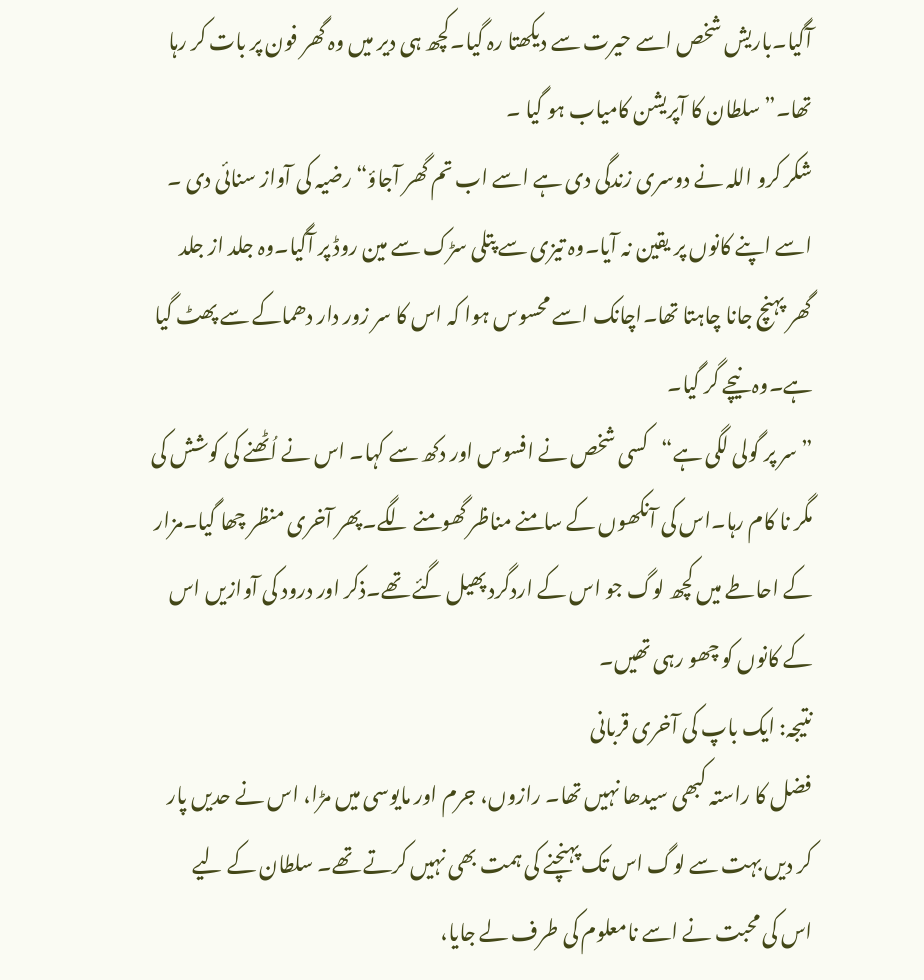آگیا۔باریش شخص اسے حیرت سے دیکھتا رہ گیا۔کچھ ہی دیر میں وہ گھر فون پر بات کر رہا تھا۔”سلطان کا آپریشن کامیاب ہو گیا ۔
شکر کرو اللہ نے دوسری زندگی دی ہے اسے اب تم گھر آجاؤ“رضیہ کی آواز سنائی دی ۔ اسے اپنے کانوں پر یقین نہ آیا۔وہ تیزی سے پتلی سڑک سے مین روڈ پر آگیا۔وہ جلد از جلد گھر پہنچ جانا چاہتا تھا۔اچانک اسے محسوس ہوا کہ اس کا سر زور دار دھماکے سے پھٹ گیا ہے۔وہ نیچے گر گیا۔
”سر پر گولی لگی ہے“کسی شخص نے افسوس اور دکھ سے کہا۔ اس نے اُٹھنے کی کوشش کی مگر نا کام رہا۔اس کی آنکھوں کے سامنے مناظر گھومنے لگے۔پھر آخری منظر چھا گیا۔مزار کے احاطے میں کچھ لوگ جو اس کے اردگرد پھیل گئے تھے۔ذکر اور درود کی آوازیں اس کے کانوں کو چھو رہی تھیں۔
نتیجہ: ایک باپ کی آخری قربانی
فضل کا راستہ کبھی سیدھا نہیں تھا۔ رازوں، جرم اور مایوسی میں مڑا، اس نے حدیں پار کر دیں بہت سے لوگ اس تک پہنچنے کی ہمت بھی نہیں کرتے تھے۔ سلطان کے لیے اس کی محبت نے اسے نامعلوم کی طرف لے جایا،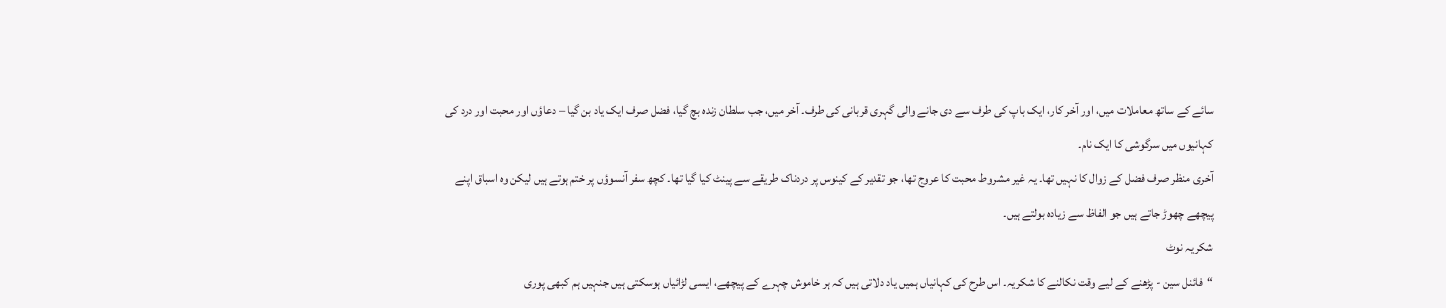سائے کے ساتھ معاملات میں، اور آخر کار، ایک باپ کی طرف سے دی جانے والی گہری قربانی کی طرف۔ آخر میں، جب سلطان زندہ بچ گیا، فضل صرف ایک یاد بن گیا – دعاؤں اور محبت اور درد کی کہانیوں میں سرگوشی کا ایک نام۔
آخری منظر صرف فضل کے زوال کا نہیں تھا۔ یہ غیر مشروط محبت کا عروج تھا، جو تقدیر کے کینوس پر دردناک طریقے سے پینٹ کیا گیا تھا۔ کچھ سفر آنسوؤں پر ختم ہوتے ہیں لیکن وہ اسباق اپنے پیچھے چھوڑ جاتے ہیں جو الفاظ سے زیادہ بولتے ہیں۔
شکریہ نوٹ
“فائنل سین - پڑھنے کے لیے وقت نکالنے کا شکریہ۔ اس طرح کی کہانیاں ہمیں یاد دلاتی ہیں کہ ہر خاموش چہرے کے پیچھے، ایسی لڑائیاں ہوسکتی ہیں جنہیں ہم کبھی پوری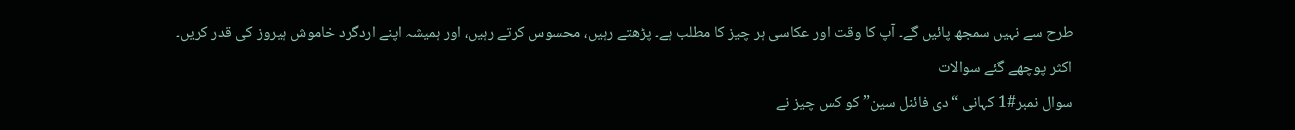طرح سے نہیں سمجھ پائیں گے۔ آپ کا وقت اور عکاسی ہر چیز کا مطلب ہے۔ پڑھتے رہیں، محسوس کرتے رہیں، اور ہمیشہ اپنے اردگرد خاموش ہیروز کی قدر کریں۔
اکثر پوچھے گئے سوالات
سوال نمبر#1 کہانی “دی فائنل سین” کو کس چیز نے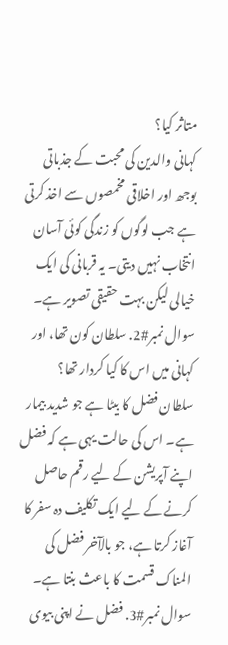متاثر کیا؟
کہانی والدین کی محبت کے جذباتی بوجھ اور اخلاقی مخمصوں سے اخذ کرتی ہے جب لوگوں کو زندگی کوئی آسان انتخاب نہیں دیتی۔ یہ قربانی کی ایک خیالی لیکن بہت حقیقی تصویر ہے۔
سوال نمبر#2. سلطان کون تھا، اور کہانی میں اس کا کیا کردار تھا؟
سلطان فضل کا بیٹا ہے جو شدید بیمار ہے۔ اس کی حالت یہی ہے کہ فضل اپنے آپریشن کے لیے رقم حاصل کرنے کے لیے ایک تکلیف دہ سفر کا آغاز کرتا ہے، جو بالآخر فضل کی المناک قسمت کا باعث بنتا ہے۔
سوال نمبر#3. فضل نے اپنی بیوی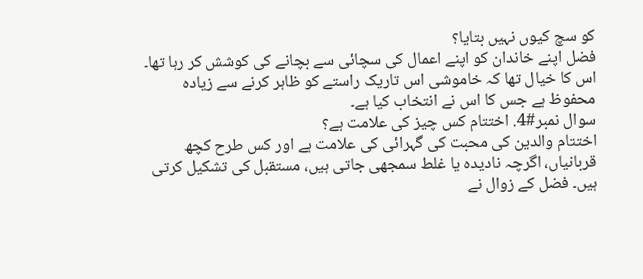کو سچ کیوں نہیں بتایا؟
فضل اپنے خاندان کو اپنے اعمال کی سچائی سے بچانے کی کوشش کر رہا تھا۔ اس کا خیال تھا کہ خاموشی اس تاریک راستے کو ظاہر کرنے سے زیادہ محفوظ ہے جس کا اس نے انتخاب کیا ہے۔
سوال نمبر#4. اختتام کس چیز کی علامت ہے؟
اختتام والدین کی محبت کی گہرائی کی علامت ہے اور کس طرح کچھ قربانیاں، اگرچہ نادیدہ یا غلط سمجھی جاتی ہیں، مستقبل کی تشکیل کرتی ہیں۔ فضل کے زوال نے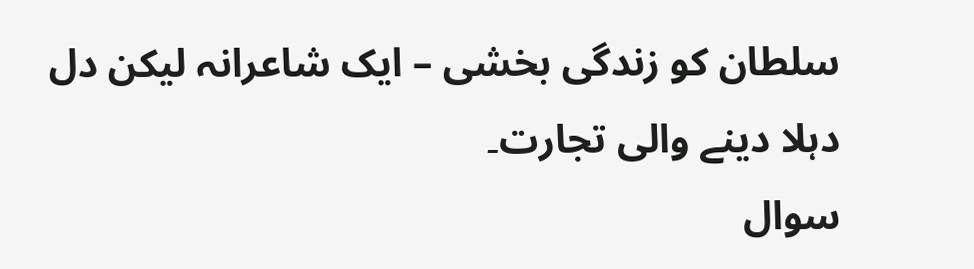سلطان کو زندگی بخشی – ایک شاعرانہ لیکن دل دہلا دینے والی تجارت۔
سوال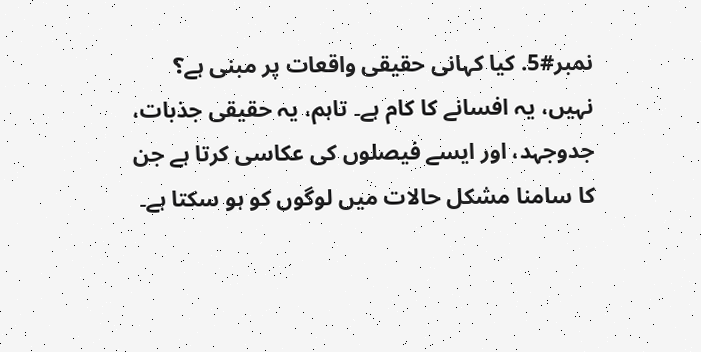نمبر#5. کیا کہانی حقیقی واقعات پر مبنی ہے؟
نہیں، یہ افسانے کا کام ہے۔ تاہم، یہ حقیقی جذبات، جدوجہد، اور ایسے فیصلوں کی عکاسی کرتا ہے جن کا سامنا مشکل حالات میں لوگوں کو ہو سکتا ہے۔